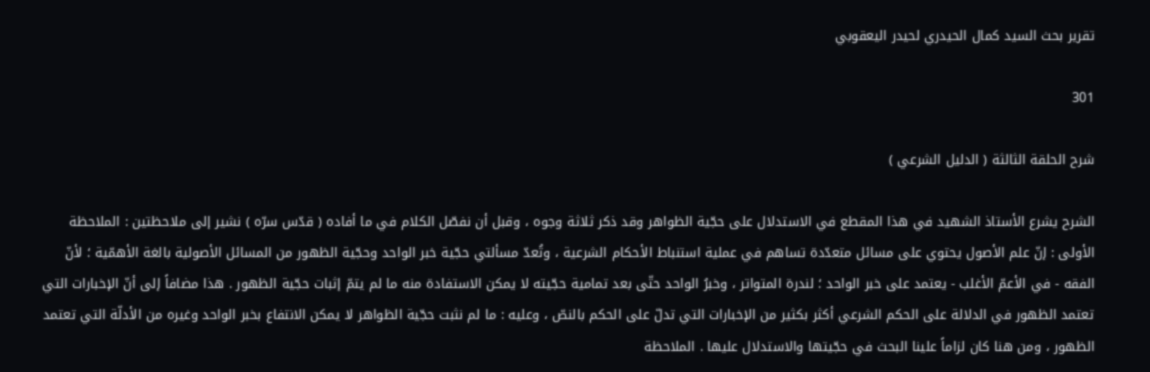تقرير بحث السيد كمال الحيدري لحيدر اليعقوبي

301

شرح الحلقة الثالثة ( الدليل الشرعي )

الشرح يشرع الأستاذ الشهيد في هذا المقطع في الاستدلال على حجّية الظواهر وقد ذكر ثلاثة وجوه ، وقبل أن نفصّل الكلام في ما أفاده ( قدّس سرّه ) نشير إلى ملاحظتين : الملاحظة الأولى : إنّ علم الأصول يحتوي على مسائل متعدّدة تساهم في عملية استنباط الأحكام الشرعية ، وتُعدّ مسألتي حجّية خبر الواحد وحجّية الظهور من المسائل الأصولية بالغة الأهمّية ؛ لأنّ الفقه - في الأعمّ الأغلب - يعتمد على خبر الواحد ؛ لندرة المتواتر ، وخبرُ الواحد حتّى بعد تمامية حجّيته لا يمكن الاستفادة منه ما لم يتمّ إثبات حجّية الظهور . هذا مضافاً إلى أنّ الإخبارات التي تعتمد الظهور في الدلالة على الحكم الشرعي أكثر بكثير من الإخبارات التي تدلّ على الحكم بالنصّ ، وعليه : ما لم نثبت حجّية الظواهر لا يمكن الانتفاع بخبر الواحد وغيره من الأدلّة التي تعتمد الظهور ، ومن هنا كان لزاماً علينا البحث في حجّيتها والاستدلال عليها . الملاحظة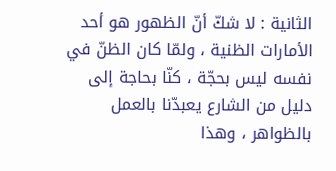الثانية : لا شكّ أنّ الظهور هو أحد الأمارات الظنية ، ولمّا كان الظنّ في نفسه ليس بحجّة ، كنّا بحاجة إلى دليل من الشارع يعبدّنا بالعمل بالظواهر ، وهذا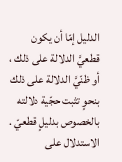الدليل إمّا أن يكون قطعيَّ الدلالة على ذلك ، أو ظنّيَّ الدلالة على ذلك بنحوٍ تثبت حجّية دلالته بالخصوص بدليلٍ قطعيّ . الاستدلال على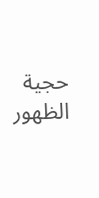حجية الظهور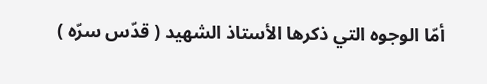أمّا الوجوه التي ذكرها الأستاذ الشهيد ( قدّس سرّه )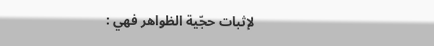لإثبات حجّية الظواهر فهي :